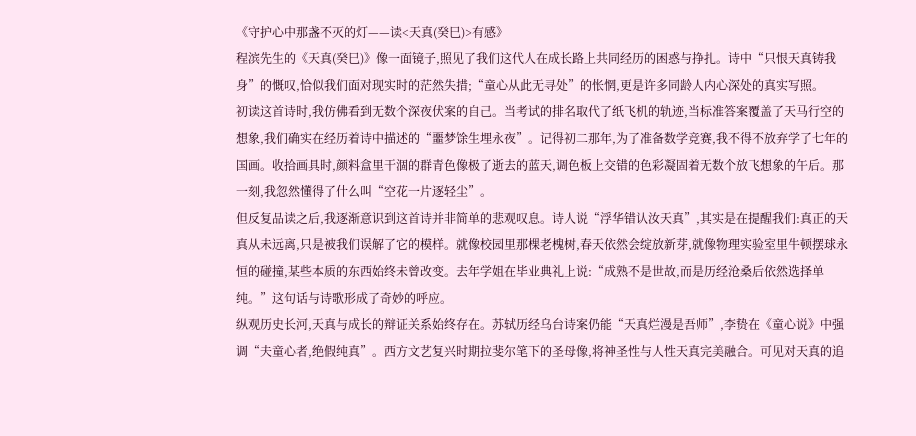《守护心中那盏不灭的灯——读<天真(癸巳)>有感》
程滨先生的《天真(癸巳)》像一面镜子,照见了我们这代人在成长路上共同经历的困惑与挣扎。诗中“只恨天真铸我身”的慨叹,恰似我们面对现实时的茫然失措;“童心从此无寻处”的怅惘,更是许多同龄人内心深处的真实写照。
初读这首诗时,我仿佛看到无数个深夜伏案的自己。当考试的排名取代了纸飞机的轨迹,当标准答案覆盖了天马行空的想象,我们确实在经历着诗中描述的“噩梦馀生埋永夜”。记得初二那年,为了准备数学竞赛,我不得不放弃学了七年的国画。收拾画具时,颜料盒里干涸的群青色像极了逝去的蓝天,调色板上交错的色彩凝固着无数个放飞想象的午后。那一刻,我忽然懂得了什么叫“空花一片逐轻尘”。
但反复品读之后,我逐渐意识到这首诗并非简单的悲观叹息。诗人说“浮华错认汝天真”,其实是在提醒我们:真正的天真从未远离,只是被我们误解了它的模样。就像校园里那棵老槐树,春天依然会绽放新芽,就像物理实验室里牛顿摆球永恒的碰撞,某些本质的东西始终未曾改变。去年学姐在毕业典礼上说:“成熟不是世故,而是历经沧桑后依然选择单纯。”这句话与诗歌形成了奇妙的呼应。
纵观历史长河,天真与成长的辩证关系始终存在。苏轼历经乌台诗案仍能“天真烂漫是吾师”,李贽在《童心说》中强调“夫童心者,绝假纯真”。西方文艺复兴时期拉斐尔笔下的圣母像,将神圣性与人性天真完美融合。可见对天真的追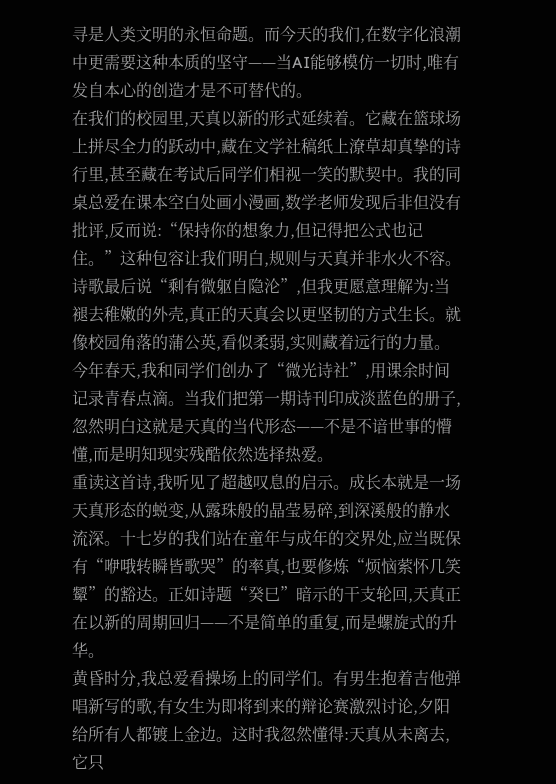寻是人类文明的永恒命题。而今天的我们,在数字化浪潮中更需要这种本质的坚守——当AI能够模仿一切时,唯有发自本心的创造才是不可替代的。
在我们的校园里,天真以新的形式延续着。它藏在篮球场上拼尽全力的跃动中,藏在文学社稿纸上潦草却真挚的诗行里,甚至藏在考试后同学们相视一笑的默契中。我的同桌总爱在课本空白处画小漫画,数学老师发现后非但没有批评,反而说:“保持你的想象力,但记得把公式也记住。”这种包容让我们明白,规则与天真并非水火不容。
诗歌最后说“剩有微躯自隐沦”,但我更愿意理解为:当褪去稚嫩的外壳,真正的天真会以更坚韧的方式生长。就像校园角落的蒲公英,看似柔弱,实则藏着远行的力量。今年春天,我和同学们创办了“微光诗社”,用课余时间记录青春点滴。当我们把第一期诗刊印成淡蓝色的册子,忽然明白这就是天真的当代形态——不是不谙世事的懵懂,而是明知现实残酷依然选择热爱。
重读这首诗,我听见了超越叹息的启示。成长本就是一场天真形态的蜕变,从露珠般的晶莹易碎,到深溪般的静水流深。十七岁的我们站在童年与成年的交界处,应当既保有“咿哦转瞬皆歌哭”的率真,也要修炼“烦恼萦怀几笑颦”的豁达。正如诗题“癸巳”暗示的干支轮回,天真正在以新的周期回归——不是简单的重复,而是螺旋式的升华。
黄昏时分,我总爱看操场上的同学们。有男生抱着吉他弹唱新写的歌,有女生为即将到来的辩论赛激烈讨论,夕阳给所有人都镀上金边。这时我忽然懂得:天真从未离去,它只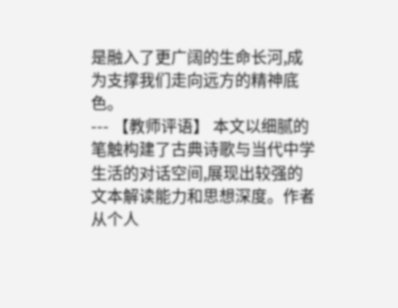是融入了更广阔的生命长河,成为支撑我们走向远方的精神底色。
--- 【教师评语】 本文以细腻的笔触构建了古典诗歌与当代中学生活的对话空间,展现出较强的文本解读能力和思想深度。作者从个人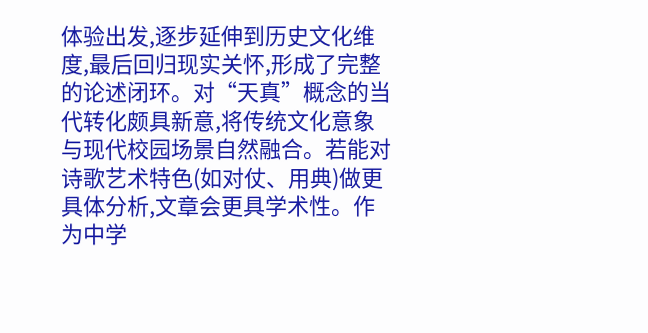体验出发,逐步延伸到历史文化维度,最后回归现实关怀,形成了完整的论述闭环。对“天真”概念的当代转化颇具新意,将传统文化意象与现代校园场景自然融合。若能对诗歌艺术特色(如对仗、用典)做更具体分析,文章会更具学术性。作为中学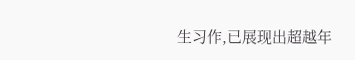生习作,已展现出超越年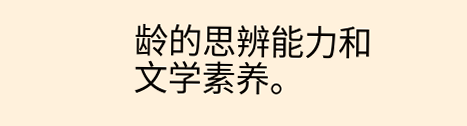龄的思辨能力和文学素养。